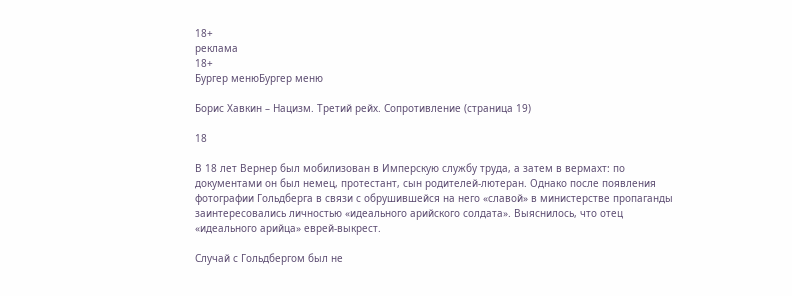18+
реклама
18+
Бургер менюБургер меню

Борис Хавкин – Нацизм. Третий рейх. Сопротивление (страница 19)

18

В 18 лет Вернер был мобилизован в Имперскую службу труда, а затем в вермахт: по документами он был немец, протестант, сын родителей-лютеран. Однако после появления фотографии Гольдберга в связи с обрушившейся на него «славой» в министерстве пропаганды заинтересовались личностью «идеального арийского солдата». Выяснилось, что отец «идеального арийца» еврей-выкрест.

Случай с Гольдбергом был не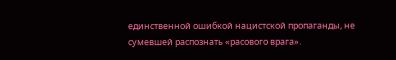единственной ошибкой нацистской пропаганды, не сумевшей распознать «расового врага».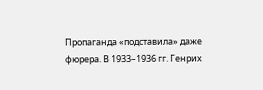Пропаганда «подставила» даже фюрера. В 1933–1936 гг. Генрих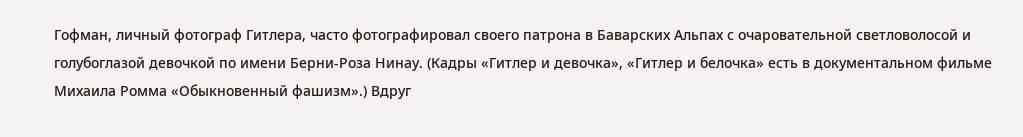Гофман, личный фотограф Гитлера, часто фотографировал своего патрона в Баварских Альпах с очаровательной светловолосой и голубоглазой девочкой по имени Берни-Роза Нинау. (Кадры «Гитлер и девочка», «Гитлер и белочка» есть в документальном фильме Михаила Ромма «Обыкновенный фашизм».) Вдруг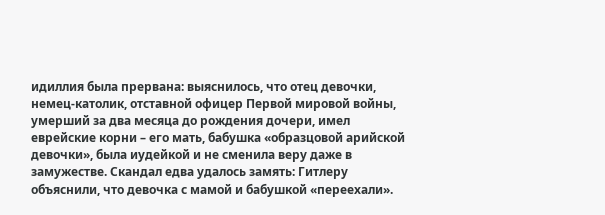идиллия была прервана: выяснилось, что отец девочки, немец-католик, отставной офицер Первой мировой войны, умерший за два месяца до рождения дочери, имел еврейские корни – его мать, бабушка «образцовой арийской девочки», была иудейкой и не сменила веру даже в замужестве. Скандал едва удалось замять: Гитлеру объяснили, что девочка с мамой и бабушкой «переехали».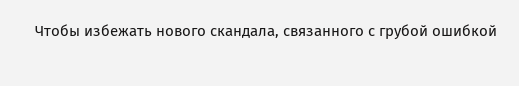Чтобы избежать нового скандала, связанного с грубой ошибкой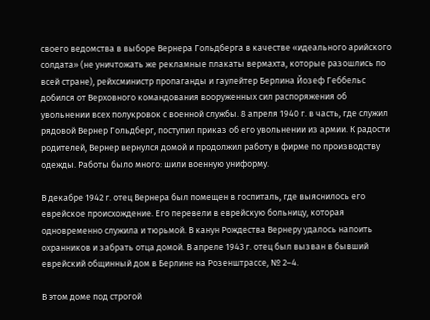своего ведомства в выборе Вернера Гольдберга в качестве «идеального арийского солдата» (не уничтожать же рекламные плакаты вермахта, которые разошлись по всей стране), рейхсминистр пропаганды и гаулейтер Берлина Йозеф Геббельс добился от Верховного командования вооруженных сил распоряжения об увольнении всех полукровок с военной службы. 8 апреля 1940 г. в часть, где служил рядовой Вернер Гольдберг, поступил приказ об его увольнении из армии. К радости родителей, Вернер вернулся домой и продолжил работу в фирме по производству одежды. Работы было много: шили военную униформу.

В декабре 1942 г. отец Вернера был помещен в госпиталь, где выяснилось его еврейское происхождение. Его перевели в еврейскую больницу, которая одновременно служила и тюрьмой. В канун Рождества Вернеру удалось напоить охранников и забрать отца домой. В апреле 1943 г. отец был вызван в бывший еврейский общинный дом в Берлине на Розенштрассе, № 2–4.

В этом доме под строгой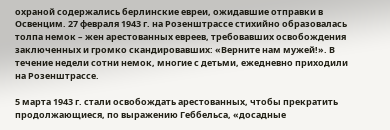охраной содержались берлинские евреи, ожидавшие отправки в Освенцим. 27 февраля 1943 г. на Розенштрассе стихийно образовалась толпа немок – жен арестованных евреев, требовавших освобождения заключенных и громко скандировавших: «Верните нам мужей!». В течение недели сотни немок, многие с детьми, ежедневно приходили на Розенштрассе.

5 марта 1943 г. стали освобождать арестованных, чтобы прекратить продолжающиеся, по выражению Геббельса, «досадные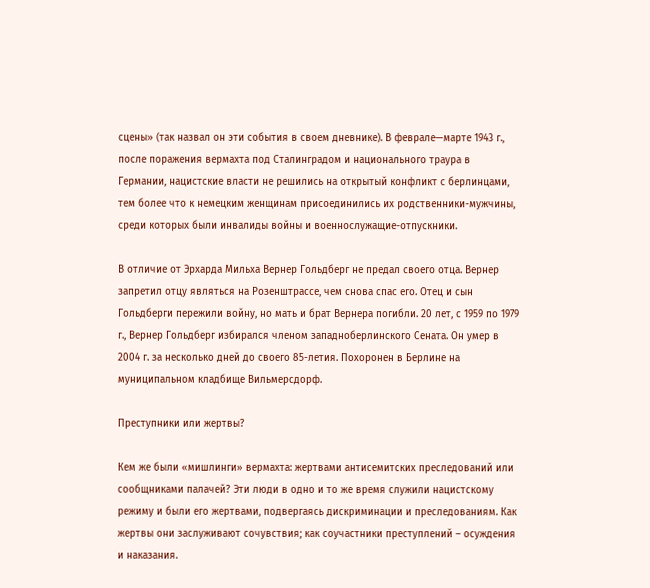сцены» (так назвал он эти события в своем дневнике). В феврале—марте 1943 г., после поражения вермахта под Сталинградом и национального траура в Германии, нацистские власти не решились на открытый конфликт с берлинцами, тем более что к немецким женщинам присоединились их родственники-мужчины, среди которых были инвалиды войны и военнослужащие-отпускники.

В отличие от Эрхарда Мильха Вернер Гольдберг не предал своего отца. Вернер запретил отцу являться на Розенштрассе, чем снова спас его. Отец и сын Гольдберги пережили войну, но мать и брат Вернера погибли. 20 лет, с 1959 по 1979 г., Вернер Гольдберг избирался членом западноберлинского Сената. Он умер в 2004 г. за несколько дней до своего 85-летия. Похоронен в Берлине на муниципальном кладбище Вильмерсдорф.

Преступники или жертвы?

Кем же были «мишлинги» вермахта: жертвами антисемитских преследований или сообщниками палачей? Эти люди в одно и то же время служили нацистскому режиму и были его жертвами, подвергаясь дискриминации и преследованиям. Как жертвы они заслуживают сочувствия; как соучастники преступлений – осуждения и наказания.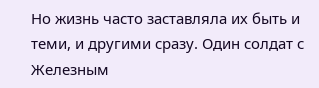Но жизнь часто заставляла их быть и теми, и другими сразу. Один солдат с Железным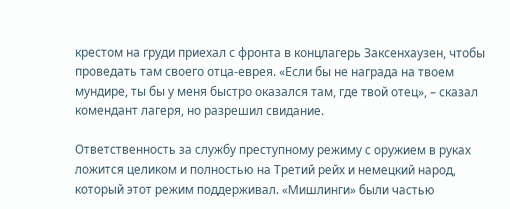крестом на груди приехал с фронта в концлагерь Заксенхаузен, чтобы проведать там своего отца-еврея. «Если бы не награда на твоем мундире, ты бы у меня быстро оказался там, где твой отец», – сказал комендант лагеря, но разрешил свидание.

Ответственность за службу преступному режиму с оружием в руках ложится целиком и полностью на Третий рейх и немецкий народ, который этот режим поддерживал. «Мишлинги» были частью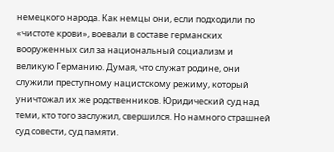немецкого народа. Как немцы они, если подходили по «чистоте крови», воевали в составе германских вооруженных сил за национальный социализм и великую Германию. Думая, что служат родине, они служили преступному нацистскому режиму, который уничтожал их же родственников. Юридический суд над теми, кто того заслужил, свершился. Но намного страшней суд совести, суд памяти.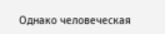Однако человеческая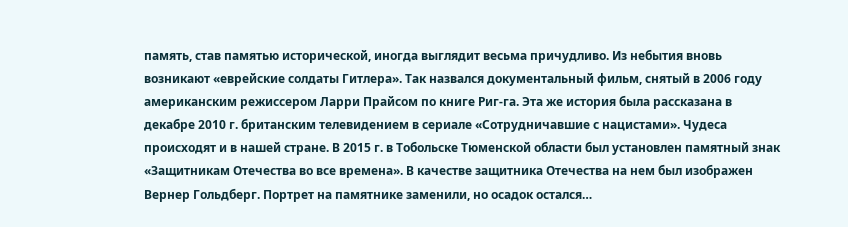память, став памятью исторической, иногда выглядит весьма причудливо. Из небытия вновь возникают «еврейские солдаты Гитлера». Так назвался документальный фильм, снятый в 2006 году американским режиссером Ларри Прайсом по книге Риг-га. Эта же история была рассказана в декабре 2010 г. британским телевидением в сериале «Сотрудничавшие с нацистами». Чудеса происходят и в нашей стране. В 2015 г. в Тобольске Тюменской области был установлен памятный знак «Защитникам Отечества во все времена». В качестве защитника Отечества на нем был изображен Вернер Гольдберг. Портрет на памятнике заменили, но осадок остался…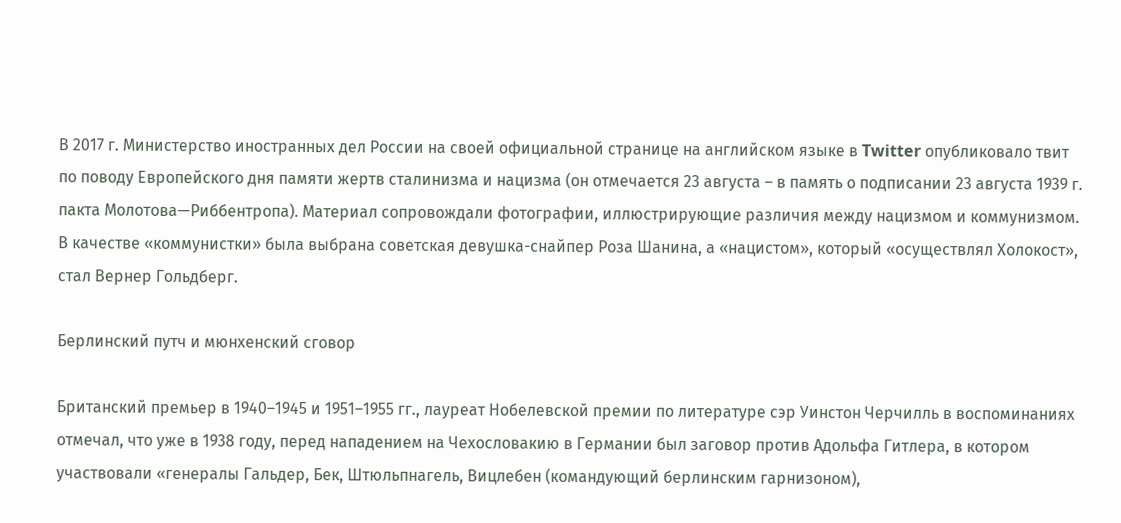В 2017 г. Министерство иностранных дел России на своей официальной странице на английском языке в Twitter опубликовало твит по поводу Европейского дня памяти жертв сталинизма и нацизма (он отмечается 23 августа – в память о подписании 23 августа 1939 г. пакта Молотова—Риббентропа). Материал сопровождали фотографии, иллюстрирующие различия между нацизмом и коммунизмом. В качестве «коммунистки» была выбрана советская девушка-снайпер Роза Шанина, а «нацистом», который «осуществлял Холокост», стал Вернер Гольдберг.

Берлинский путч и мюнхенский сговор

Британский премьер в 1940–1945 и 1951–1955 гг., лауреат Нобелевской премии по литературе сэр Уинстон Черчилль в воспоминаниях отмечал, что уже в 1938 году, перед нападением на Чехословакию в Германии был заговор против Адольфа Гитлера, в котором участвовали «генералы Гальдер, Бек, Штюльпнагель, Вицлебен (командующий берлинским гарнизоном),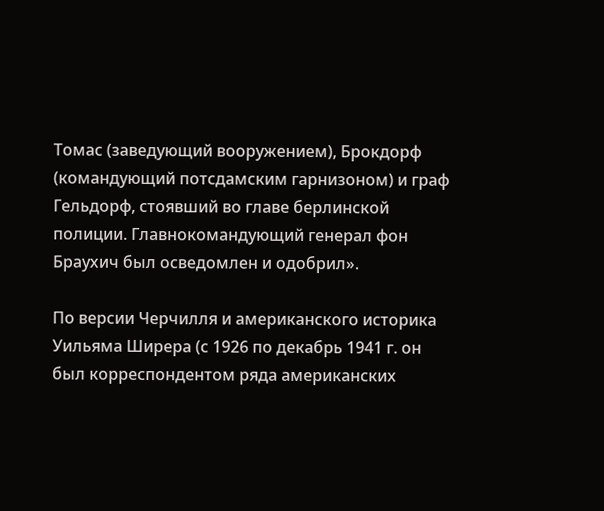Томас (заведующий вооружением), Брокдорф (командующий потсдамским гарнизоном) и граф Гельдорф, стоявший во главе берлинской полиции. Главнокомандующий генерал фон Браухич был осведомлен и одобрил».

По версии Черчилля и американского историка Уильяма Ширера (с 1926 по декабрь 1941 г. он был корреспондентом ряда американских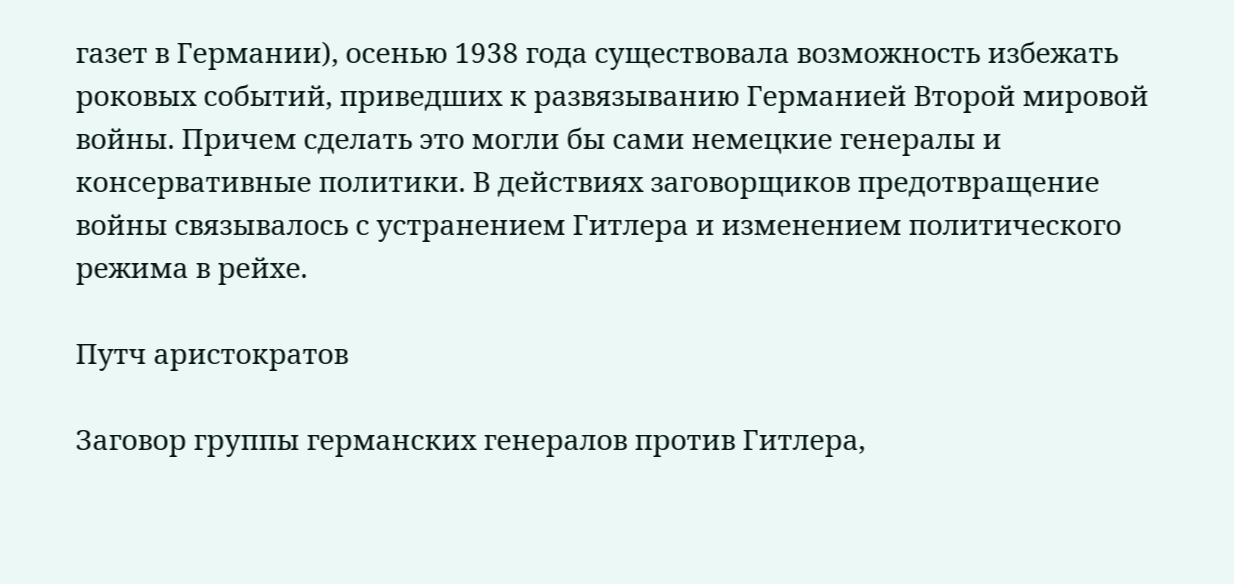газет в Германии), осенью 1938 года существовала возможность избежать роковых событий, приведших к развязыванию Германией Второй мировой войны. Причем сделать это могли бы сами немецкие генералы и консервативные политики. В действиях заговорщиков предотвращение войны связывалось с устранением Гитлера и изменением политического режима в рейхе.

Путч аристократов

Заговор группы германских генералов против Гитлера,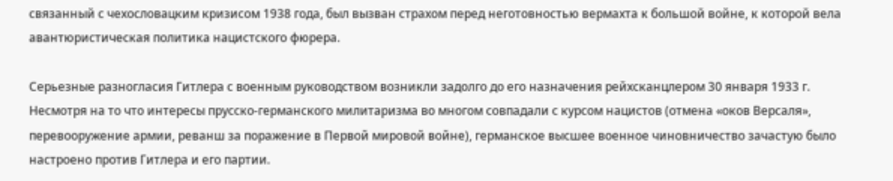связанный с чехословацким кризисом 1938 года, был вызван страхом перед неготовностью вермахта к большой войне, к которой вела авантюристическая политика нацистского фюрера.

Серьезные разногласия Гитлера с военным руководством возникли задолго до его назначения рейхсканцлером 30 января 1933 г. Несмотря на то что интересы прусско-германского милитаризма во многом совпадали с курсом нацистов (отмена «оков Версаля», перевооружение армии, реванш за поражение в Первой мировой войне), германское высшее военное чиновничество зачастую было настроено против Гитлера и его партии.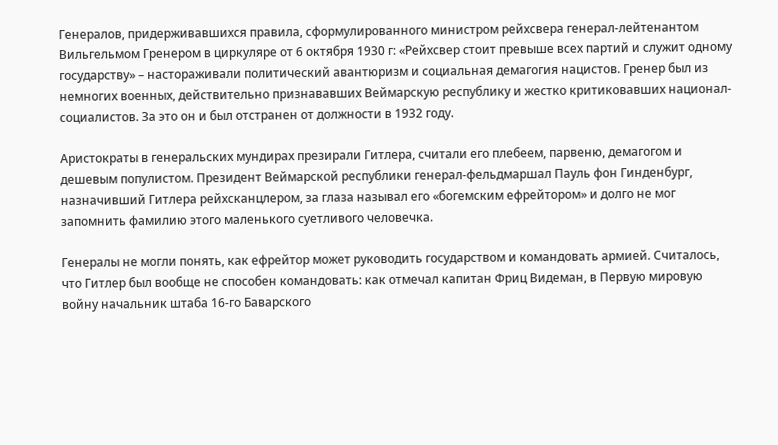Генералов, придерживавшихся правила, сформулированного министром рейхсвера генерал-лейтенантом Вильгельмом Гренером в циркуляре от 6 октября 1930 г: «Рейхсвер стоит превыше всех партий и служит одному государству» – настораживали политический авантюризм и социальная демагогия нацистов. Гренер был из немногих военных, действительно признававших Веймарскую республику и жестко критиковавших национал-социалистов. За это он и был отстранен от должности в 1932 году.

Аристократы в генеральских мундирах презирали Гитлера, считали его плебеем, парвеню, демагогом и дешевым популистом. Президент Веймарской республики генерал-фельдмаршал Пауль фон Гинденбург, назначивший Гитлера рейхсканцлером, за глаза называл его «богемским ефрейтором» и долго не мог запомнить фамилию этого маленького суетливого человечка.

Генералы не могли понять, как ефрейтор может руководить государством и командовать армией. Считалось, что Гитлер был вообще не способен командовать: как отмечал капитан Фриц Видеман, в Первую мировую войну начальник штаба 16-го Баварского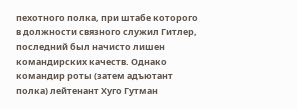пехотного полка, при штабе которого в должности связного служил Гитлер, последний был начисто лишен командирских качеств. Однако командир роты (затем адъютант полка) лейтенант Хуго Гутман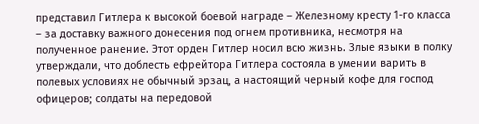представил Гитлера к высокой боевой награде – Железному кресту 1-го класса – за доставку важного донесения под огнем противника, несмотря на полученное ранение. Этот орден Гитлер носил всю жизнь. Злые языки в полку утверждали, что доблесть ефрейтора Гитлера состояла в умении варить в полевых условиях не обычный эрзац, а настоящий черный кофе для господ офицеров; солдаты на передовой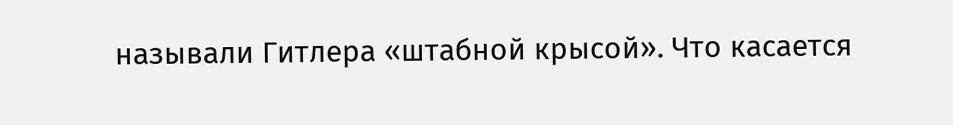называли Гитлера «штабной крысой». Что касается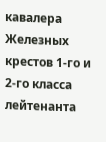кавалера Железных крестов 1-го и 2-го класса лейтенанта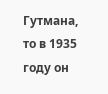Гутмана, то в 1935 году он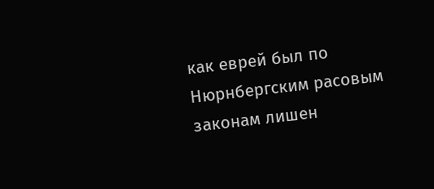как еврей был по Нюрнбергским расовым законам лишен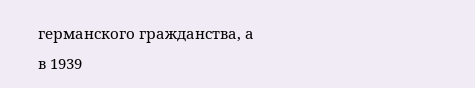германского гражданства, а в 1939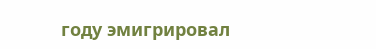году эмигрировал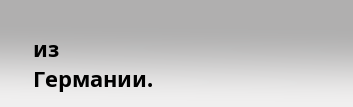из Германии.